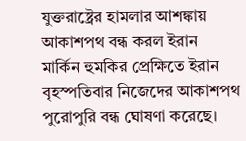যুক্তরাষ্ট্রের হামলার আশঙ্কায় আকাশপথ বন্ধ করল ইরান
মার্কিন হুমকির প্রেক্ষিতে ইরান বৃহস্পতিবার নিজেদের আকাশপথ পুরোপুরি বন্ধ ঘোষণা করেছে।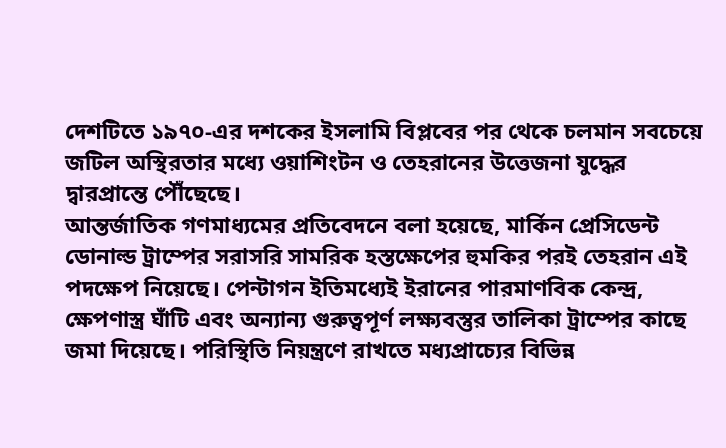দেশটিতে ১৯৭০-এর দশকের ইসলামি বিপ্লবের পর থেকে চলমান সবচেয়ে জটিল অস্থিরতার মধ্যে ওয়াশিংটন ও তেহরানের উত্তেজনা যুদ্ধের দ্বারপ্রান্তে পৌঁছেছে।
আন্তর্জাতিক গণমাধ্যমের প্রতিবেদনে বলা হয়েছে, মার্কিন প্রেসিডেন্ট ডোনাল্ড ট্রাম্পের সরাসরি সামরিক হস্তক্ষেপের হুমকির পরই তেহরান এই পদক্ষেপ নিয়েছে। পেন্টাগন ইতিমধ্যেই ইরানের পারমাণবিক কেন্দ্র, ক্ষেপণাস্ত্র ঘাঁটি এবং অন্যান্য গুরুত্বপূর্ণ লক্ষ্যবস্তুর তালিকা ট্রাম্পের কাছে জমা দিয়েছে। পরিস্থিতি নিয়ন্ত্রণে রাখতে মধ্যপ্রাচ্যের বিভিন্ন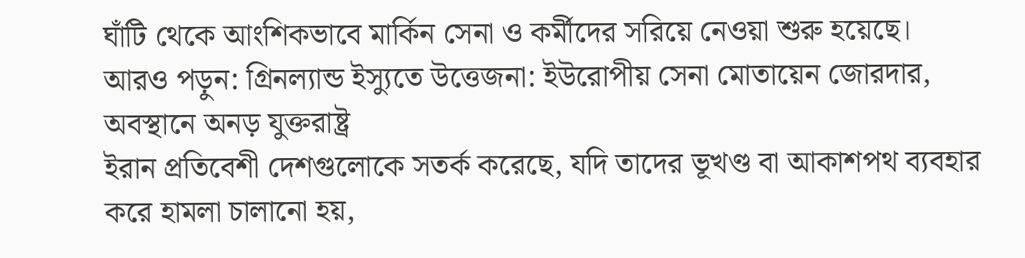ঘাঁটি থেকে আংশিকভাবে মার্কিন সেনা ও কর্মীদের সরিয়ে নেওয়া শুরু হয়েছে।
আরও পড়ুন: গ্রিনল্যান্ড ইস্যুতে উত্তেজনা: ইউরোপীয় সেনা মোতায়েন জোরদার, অবস্থানে অনড় যুক্তরাষ্ট্র
ইরান প্রতিবেশী দেশগুলোকে সতর্ক করেছে, যদি তাদের ভূখণ্ড বা আকাশপথ ব্যবহার করে হামলা চালানো হয়,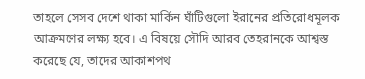তাহলে সেসব দেশে থাকা মার্কিন ঘাঁটিগুলো ইরানের প্রতিরোধমূলক আক্রমণের লক্ষ্য হবে। এ বিষয়ে সৌদি আরব তেহরানকে আশ্বস্ত করেছে যে, তাদের আকাশপথ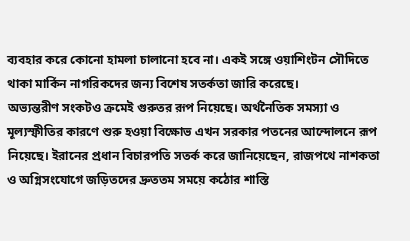ব্যবহার করে কোনো হামলা চালানো হবে না। একই সঙ্গে ওয়াশিংটন সৌদিতে থাকা মার্কিন নাগরিকদের জন্য বিশেষ সতর্কতা জারি করেছে।
অভ্যন্তরীণ সংকটও ক্রমেই গুরুতর রূপ নিয়েছে। অর্থনৈতিক সমস্যা ও মূল্যস্ফীতির কারণে শুরু হওয়া বিক্ষোভ এখন সরকার পতনের আন্দোলনে রূপ নিয়েছে। ইরানের প্রধান বিচারপতি সতর্ক করে জানিয়েছেন, রাজপথে নাশকতা ও অগ্নিসংযোগে জড়িতদের দ্রুততম সময়ে কঠোর শাস্তি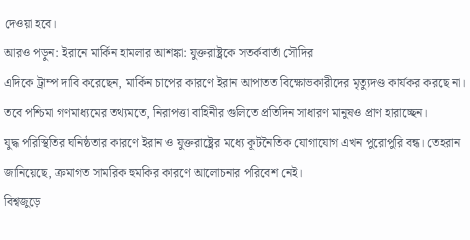দেওয়া হবে।
আরও পড়ুন: ইরানে মার্কিন হামলার আশঙ্কা: যুক্তরাষ্ট্রকে সতর্কবার্তা সৌদির
এদিকে ট্রাম্প দাবি করেছেন, মার্কিন চাপের কারণে ইরান আপাতত বিক্ষোভকারীদের মৃত্যুদণ্ড কার্যকর করছে না। তবে পশ্চিমা গণমাধ্যমের তথ্যমতে, নিরাপত্তা বাহিনীর গুলিতে প্রতিদিন সাধারণ মানুষও প্রাণ হারাচ্ছেন।
যুদ্ধ পরিস্থিতির ঘনিষ্ঠতার কারণে ইরান ও যুক্তরাষ্ট্রের মধ্যে কূটনৈতিক যোগাযোগ এখন পুরোপুরি বন্ধ। তেহরান জানিয়েছে, ক্রমাগত সামরিক হুমকির কারণে আলোচনার পরিবেশ নেই।
বিশ্বজুড়ে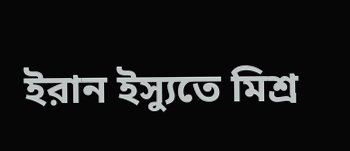ইরান ইস্যুতে মিশ্র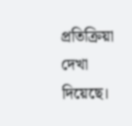প্রতিক্রিয়া দেখা দিয়েছে।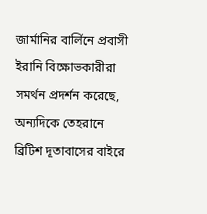জার্মানির বার্লিনে প্রবাসী ইরানি বিক্ষোভকারীরা সমর্থন প্রদর্শন করেছে, অন্যদিকে তেহরানে ব্রিটিশ দূতাবাসের বাইরে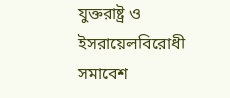যুক্তরাষ্ট্র ও ইসরায়েলবিরোধী সমাবেশ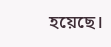হয়েছে।